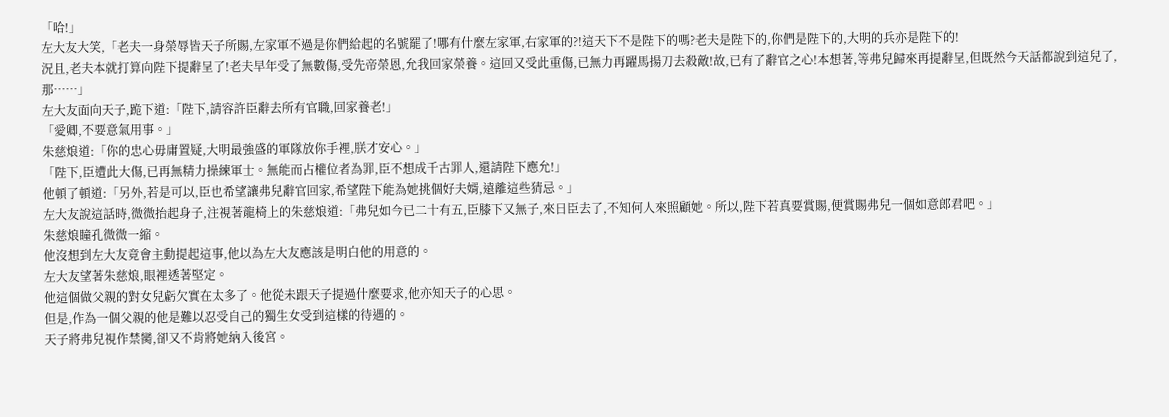「哈!」
左大友大笑,「老夫一身榮辱皆天子所賜,左家軍不過是你們給起的名號罷了!哪有什麼左家軍,右家軍的?!這天下不是陛下的嗎?老夫是陛下的,你們是陛下的,大明的兵亦是陛下的!
況且,老夫本就打算向陛下提辭呈了!老夫早年受了無數傷,受先帝榮恩,允我回家榮養。這回又受此重傷,已無力再躍馬揚刀去殺敵!故,已有了辭官之心!本想著,等弗兒歸來再提辭呈,但既然今天話都說到這兒了,那……」
左大友面向天子,跪下道:「陛下,請容許臣辭去所有官職,回家養老!」
「愛卿,不要意氣用事。」
朱慈烺道:「你的忠心毋庸置疑,大明最強盛的軍隊放你手裡,朕才安心。」
「陛下,臣遭此大傷,已再無精力操練軍士。無能而占權位者為罪,臣不想成千古罪人,還請陛下應允!」
他頓了頓道:「另外,若是可以,臣也希望讓弗兒辭官回家,希望陛下能為她挑個好夫婿,遠離這些猜忌。」
左大友說這話時,微微抬起身子,注視著龍椅上的朱慈烺道:「弗兒如今已二十有五,臣膝下又無子,來日臣去了,不知何人來照顧她。所以,陛下若真要賞賜,便賞賜弗兒一個如意郎君吧。」
朱慈烺瞳孔微微一縮。
他沒想到左大友竟會主動提起這事,他以為左大友應該是明白他的用意的。
左大友望著朱慈烺,眼裡透著堅定。
他這個做父親的對女兒虧欠實在太多了。他從未跟天子提過什麼要求,他亦知天子的心思。
但是,作為一個父親的他是難以忍受自己的獨生女受到這樣的待遇的。
天子將弗兒視作禁臠,卻又不肯將她納入後宮。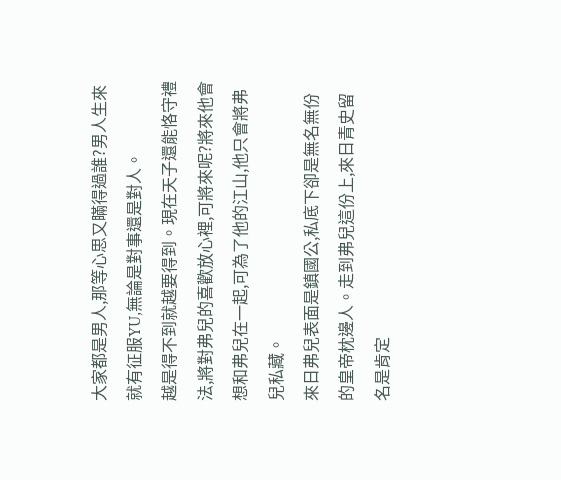大家都是男人,那等心思又瞞得過誰?男人生來就有征服YU,無論是對事還是對人。
越是得不到就越要得到。現在天子還能恪守禮法,將對弗兒的喜歡放心裡,可將來呢?將來他會想和弗兒在一起,可為了他的江山,他只會將弗兒私藏。
來日弗兒表面是鎮國公,私底下卻是無名無份的皇帝枕邊人。走到弗兒這份上,來日青史留名是肯定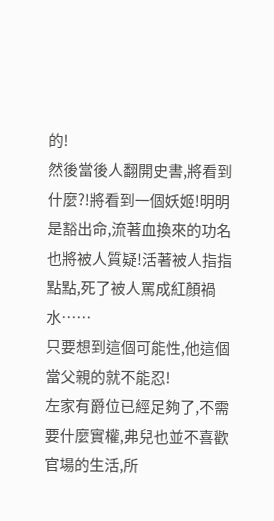的!
然後當後人翻開史書,將看到什麼?!將看到一個妖姬!明明是豁出命,流著血換來的功名也將被人質疑!活著被人指指點點,死了被人罵成紅顏禍水……
只要想到這個可能性,他這個當父親的就不能忍!
左家有爵位已經足夠了,不需要什麼實權,弗兒也並不喜歡官場的生活,所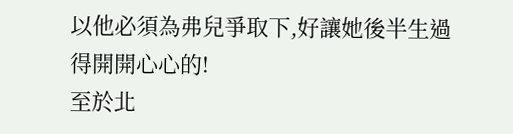以他必須為弗兒爭取下,好讓她後半生過得開開心心的!
至於北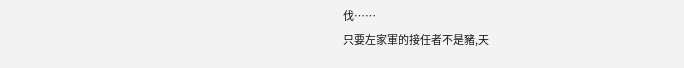伐……
只要左家軍的接任者不是豬,天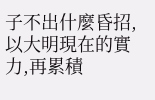子不出什麼昏招,以大明現在的實力,再累積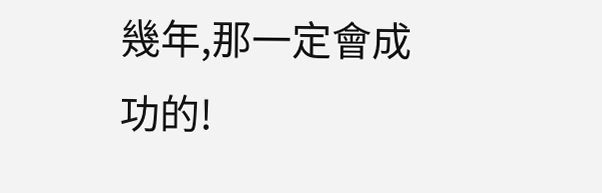幾年,那一定會成功的!